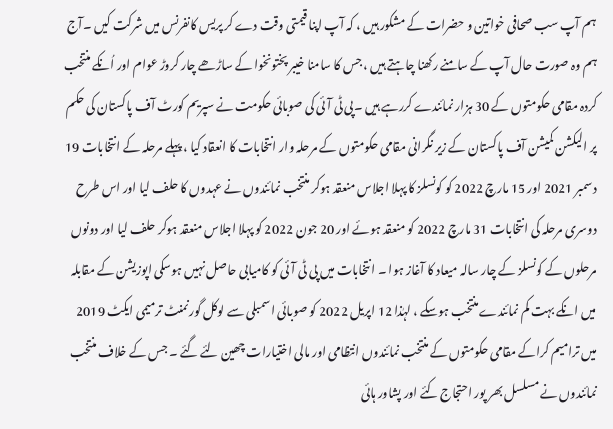ہم آپ سب صحافی خواتین و حضرات کے مشکور ہیں ، کہ آپ اپنا قیمتی وقت دے کر پریس کانفرنس میں شرکت کیں ۔آج ہم وہ صورت حال آپ کے سامنے رکھنا چاہتے ہیں ، جس کا سامنا خیبر پختونخوا کے ساڑھے چار کروڑ عوام اور اُنکے منتخب کردہ مقامی حکومتوں کے 30 ہزار نمائندے کررہے ہیں ۔پی ٹی آئی کی صوبائی حکومت نے سپریم کورٹ آف پاکستان کی حکم پر الیکشن کمیشن آف پاکستان کے زیر نگرانی مقامی حکومتوں کے مرحلہ وار انتخابات کا انعقاد کیا ، پہلے مرحلہ کے انتخابات 19 دسمبر 2021 اور 15 مارچ 2022 کو کونسلز کا پہلا اجلاس منعقد ہوکر منتخب نمائندوں نے عہدوں کا حلف لیا اور اس طرح دوسری مرحلہ کی انتخابات 31 مارچ 2022 کو منعقد ہوئے اور 20 جون 2022 کو پہلا اجلاس منعقد ہوکر حلف لیا اور دونوں مرحلوں کے کونسلز کے چار سالہ میعاد کا آغاز ہوا ۔ انتخابات میں پی ٹی آئی کو کامیابی حاصل نہیں ہوسکی اپوزیشن کے مقابلہ میں انکے بہت کم نمائندے منتخب ہوسکے ، لہٰذا 12 اپریل 2022 کو صوبائی اسمبلی سے لوکل گورنمنٹ ترمیمی ایکٹ 2019 میں ترامیم کراکے مقامی حکومتوں کے منتخب نمائندوں انتظامی اور مالی اختیارات چھین لئے گئے ۔ جس کے خلاف منتخب نمائندوں نے مسلسل بھر پور احتجاج کئے اور پشاور ہائی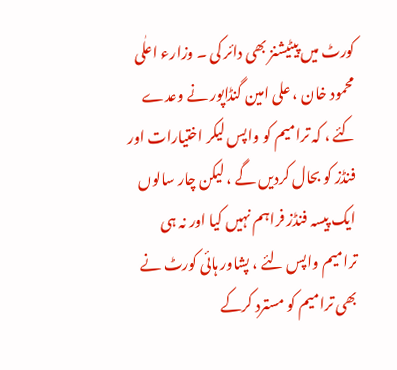کورٹ میں پیٹیشنز بھی دائر کی ۔ وزارء اعلٰی محمود خان ، علی امین گنڈاپور نے وعدے کئے ، کہ ترامیم کو واپس لیکر اختیارات اور فنڈز کو بحال کردیں گے ، لیکن چار سالوں ایک پیسہ فنڈز فراہم نہیں کیا اور نہ ہی ترامیم واپس لئے ، پشاور ہائی کورٹ نے بھی ترامیم کو مسترد کرکے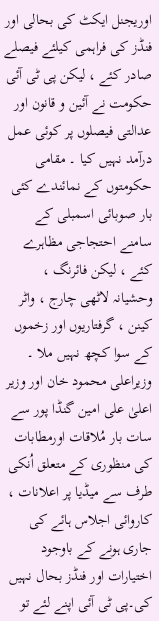اوریجنل ایکٹ کی بحالی اور فنڈز کی فراہمی کیلئے فیصلے صادر کئے ، لیکن پی ٹی آئی حکومت نے آئین و قانون اور عدالتی فیصلوں پر کوئی عمل درآمد نہیں کیا ۔ مقامی حکومتوں کے نمائندے کئی بار صوبائی اسمبلی کے سامنے احتجاجی مظاہرے کئے ، لیکن فائرنگ ، وحشیانہ لاٹھی چارج ، واٹر کینن ، گرفتاریوں اور زخموں کے سوا کچھ نہیں ملا ۔ وزیراعلی محمود خان اور وزیر اعلیٰ علی امین گنڈا پور سے سات بار مُلاقات اورمطابات کی منظوری کے متعلق اُنکی طرف سے میڈیا پر اعلانات ، کاروائی اجلاس ہائے کی جاری ہونے کے باوجود اختیارات اور فنڈز بحال نہیں کی۔پی ٹی آئی اپنے لئے تو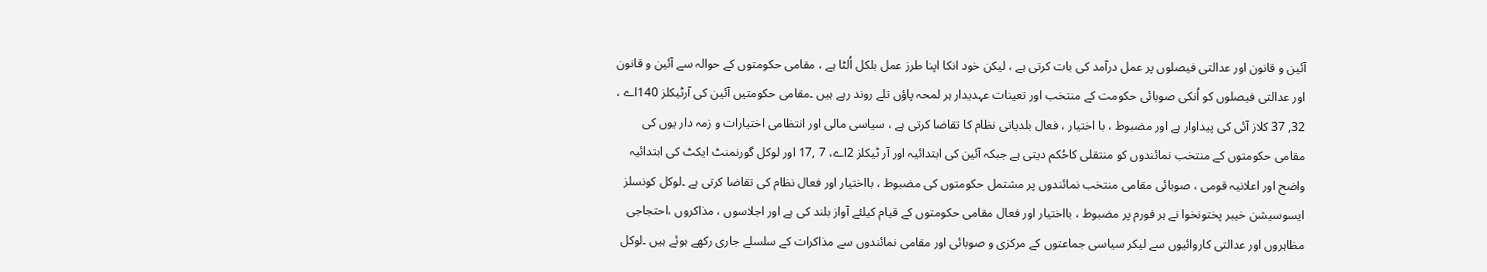آئین و قانون اور عدالتی فیصلوں پر عمل درآمد کی بات کرتی ہے ، لیکن خود انکا اپنا طرز عمل بلکل اُلٹا ہے ، مقامی حکومتوں کے حوالہ سے آئین و قانون اور عدالتی فیصلوں کو اُنکی صوبائی حکومت کے منتخب اور تعینات عہدیدار ہر لمحہ پاؤں تلے روند رہے ہیں ۔مقامی حکومتیں آئین کی آرٹیکلز 140اے ، 32, 37 کلاز آئی کی پیداوار ہے اور مضبوط ، با اختیار ، فعال بلدیاتی نظام کا تقاضا کرتی ہے ، سیاسی مالی اور انتظامی اختیارات و زمہ دار یوں کی مقامی حکومتوں کے منتخب نمائندوں کو منتقلی کاحُکم دیتی ہے جبکہ آئین کی ابتدائیہ اور آر ٹیکلز 2اے، 7 ,17 اور لوکل گورنمنٹ ایکٹ کی ابتدائیہ واضح اور اعلانیہ قومی ، صوبائی مقامی منتخب نمائندوں پر مشتمل حکومتوں کی مضبوط ، بااختیار اور فعال نظام کی تقاضا کرتی ہے ۔لوکل کونسلز ایسوسیشن خیبر پختونخوا نے ہر فورم پر مضبوط ، بااختیار اور فعال مقامی حکومتوں کے قیام کیلئے آواز بلند کی ہے اور اجلاسوں ، مذاکروں ،احتجاجی مظاہروں اور عدالتی کاروائیوں سے لیکر سیاسی جماعتوں کے مرکزی و صوبائی اور مقامی نمائندوں سے مذاکرات کے سلسلے جاری رکھے ہوئے ہیں ۔لوکل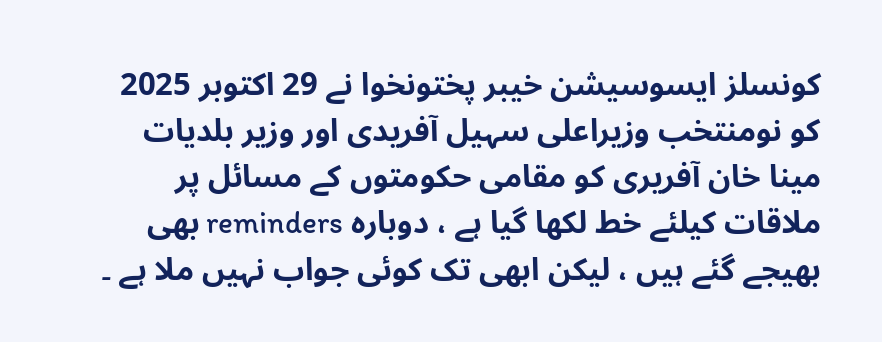کونسلز ایسوسیشن خیبر پختونخوا نے 29 اکتوبر 2025 کو نومنتخب وزیراعلی سہیل آفریدی اور وزیر بلدیات مینا خان آفریری کو مقامی حکومتوں کے مسائل پر ملاقات کیلئے خط لکھا گیا ہے ، دوبارہ reminders بھی بھیجے گئے ہیں ، لیکن ابھی تک کوئی جواب نہیں ملا ہے ۔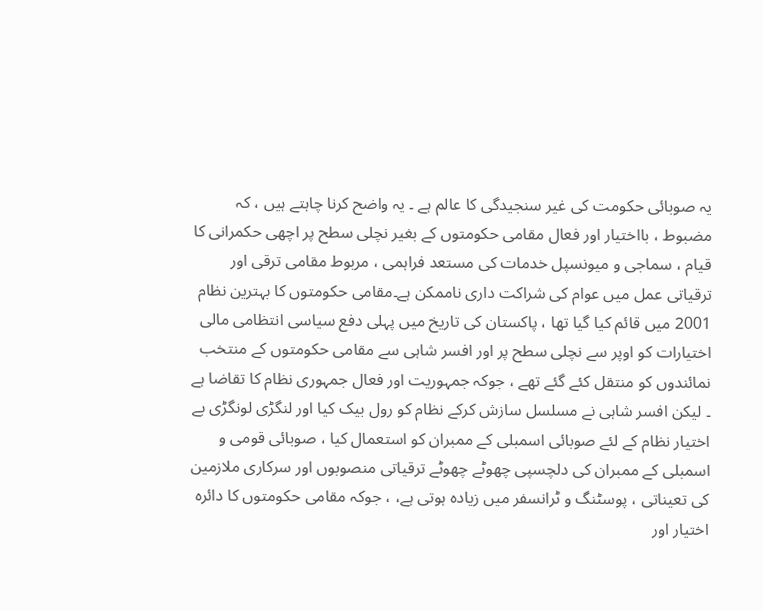یہ صوبائی حکومت کی غیر سنجیدگی کا عالم ہے ۔ یہ واضح کرنا چاہتے ہیں ، کہ مضبوط ، بااختیار اور فعال مقامی حکومتوں کے بغیر نچلی سطح پر اچھی حکمرانی کا قیام ، سماجی و میونسپل خدمات کی مستعد فراہمی ، مربوط مقامی ترقی اور ترقیاتی عمل میں عوام کی شراکت داری ناممکن ہے۔مقامی حکومتوں کا بہترین نظام 2001 میں قائم کیا گیا تھا ، پاکستان کی تاریخ میں پہلی دفع سیاسی انتظامی مالی اختیارات کو اوپر سے نچلی سطح پر اور افسر شاہی سے مقامی حکومتوں کے منتخب نمائندوں کو منتقل کئے گئے تھے ، جوکہ جمہوریت اور فعال جمہوری نظام کا تقاضا ہے ۔ لیکن افسر شاہی نے مسلسل سازش کرکے نظام کو رول بیک کیا اور لنگڑی لونگڑی بے اختیار نظام کے لئے صوبائی اسمبلی کے ممبران کو استعمال کیا ، صوبائی قومی و اسمبلی کے ممبران کی دلچسپی چھوٹے چھوٹے ترقیاتی منصوبوں اور سرکاری ملازمین کی تعیناتی ، پوسٹنگ و ٹرانسفر میں زیادہ ہوتی ہے، ، جوکہ مقامی حکومتوں کا دائرہ اختیار اور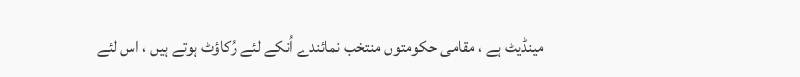مینڈیٹ ہے ، مقامی حکومتوں منتخب نمائندے اُنکے لئے رُکاؤٹ ہوتے ہیں ، اس لئے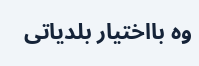وہ بااختیار بلدیاتی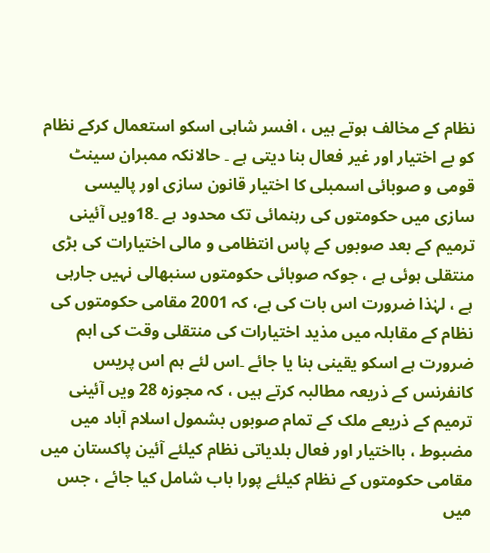نظام کے مخالف ہوتے ہیں ، افسر شاہی اسکو استعمال کرکے نظام کو بے اختیار اور غیر فعال بنا دیتی ہے ۔ حالانکہ ممبران سینٹ قومی و صوبائی اسمبلی کا اختیار قانون سازی اور پالیسی سازی میں حکومتوں کی رہنمائی تک محدود ہے ۔18ویں آئینی ترمیم کے بعد صوبوں کے پاس انتظامی و مالی اختیارات کی بڑی منتقلی ہوئی ہے ، جوکہ صوبائی حکومتوں سنبھالی نہیں جارہی ہے ، لہٰذا ضرورت اس بات کی ہے، کہ 2001 مقامی حکومتوں کی نظام کے مقابلہ میں مذید اختیارات کی منتقلی وقت کی اہم ضرورت ہے اسکو یقینی بنا یا جائے ۔اس لئے ہم اس پریس کانفرنس کے ذریعہ مطالبہ کرتے ہیں ، کہ مجوزہ 28 ویں آئینی ترمیم کے ذریعے ملک کے تمام صوبوں بشمول اسلام آباد میں مضبوط ، بااختیار اور فعال بلدیاتی نظام کیلئے آئین پاکستان میں مقامی حکومتوں کے نظام کیلئے پورا باب شامل کیا جائے ، جس میں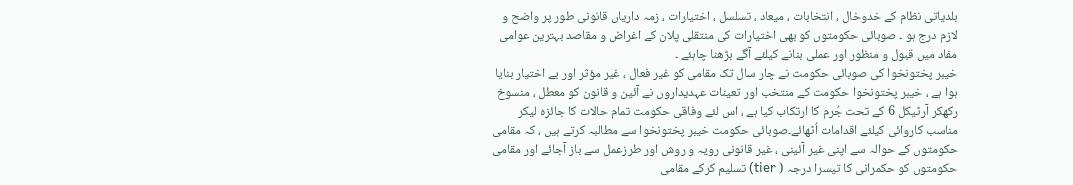بلدیاتی نظام کے خدوخال ، انتخابات ، میعاد ، تسلسل ، اختیارات ، زمہ داریاں قانونی طور پر واضح و لازم درج ہو ۔ صوبائی حکومتوں کو بھی اختیارات کی منتقلی پلان کے اغراض و مقاصد بہترین عوامی مفاد میں قبول و منظور اور عملی بنانے کیلئے آگے بڑھنا چاہئے ۔
خیبر پختونخوا کی صوبائی حکومت نے چار سال تک مقامی کو غیر فعال ، غیر مؤثر اور بے اختیار بنایا ہوا ہے ، خیبر پختونخوا حکومت کے منتخب اور تعینات عہدیداروں نے آئین و قانون کو معطل ، منسوخ رکھکر آرٹیکل 6 کے تحت جُرم کا ارتکاب کیا ہے ، اس لئے وفاقی حکومت تمام حالات کا جائزہ لیکر مناسب کاروائی کیلئے اقدامات اُٹھائے۔صوبائی حکومت خیبر پختونخوا سے مطالبہ کرتے ہیں ، کہ مقامی حکومتوں کے حوالہ سے اپنی غیر آئینی ، غیر قانونی رویہ و روش اور طرزعمل سے باز آجائے اور مقامی حکومتوں کو حکمرانی کا تیسرا درجہ ( tier) تسلیم کرکے مقامی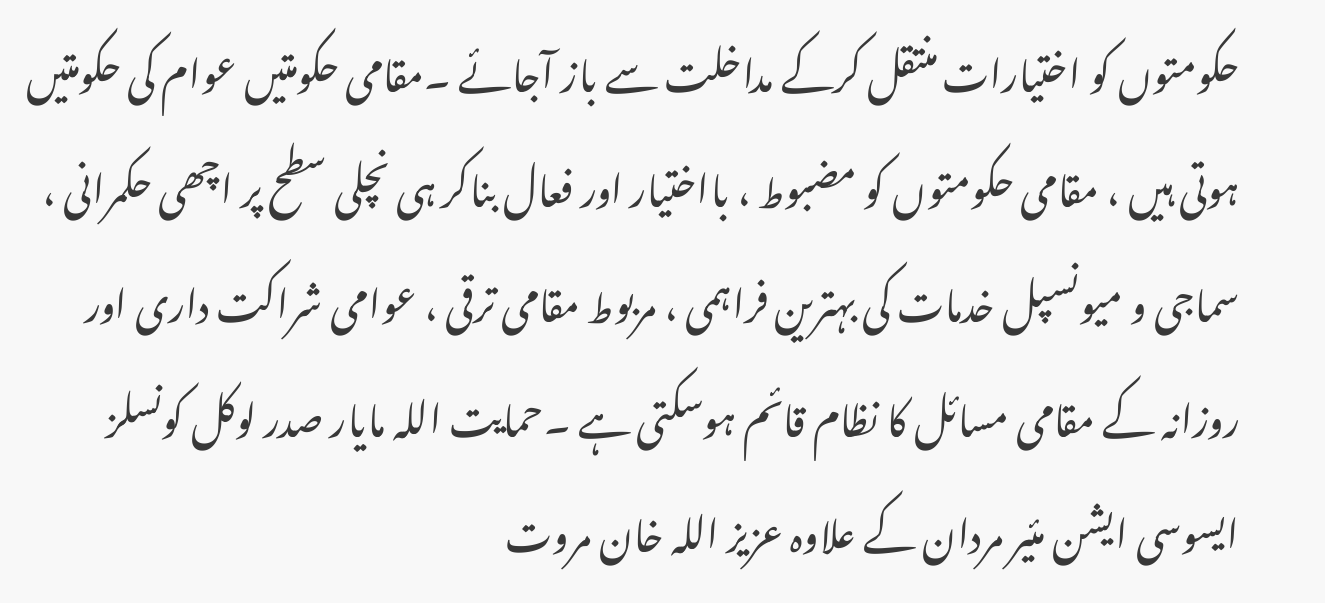حکومتوں کو اختیارات منتقل کرکے مداخلت سے باز آجائے ۔مقامی حکومتیں عوام کی حکومتیں ہوتی ہیں ، مقامی حکومتوں کو مضبوط ، بااختیار اور فعال بناکر ہی نچلی سطح پر اچھی حکمرانی ، سماجی و میونسپل خدمات کی بہترین فراہمی ، مربوط مقامی ترقی ، عوامی شراکت داری اور روزانہ کے مقامی مسائل کا نظام قائم ہوسکتی ہے ۔حمایت اللہ مایار صدر لوکل کونسلز ایسوسی ایشن مئیر مردان کے علاوہ عزیز اللہ خان مروت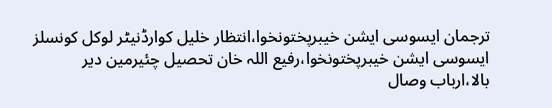ترجمان ایسوسی ایشن خیبرپختونخوا،انتظار خلیل کوارڈنیٹر لوکل کونسلز ایسوسی ایشن خیبرپختونخوا،رفیع اللہ خان تحصیل چئیرمین دیر بالا،ارباب وصال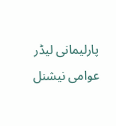پارلیمانی لیڈر عوامی نیشنل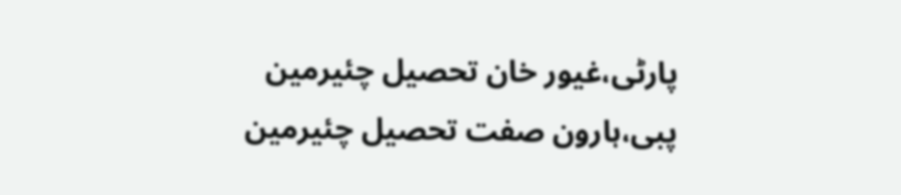پارٹی،غیور خان تحصیل چئیرمین پبی،ہارون صفت تحصیل چئیرمین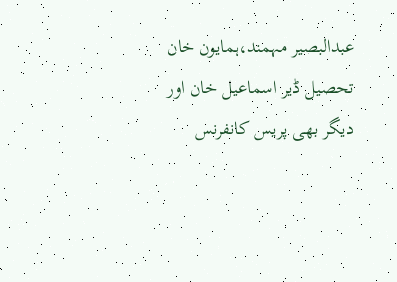عبدالبصیر مہمند،ہمایون خان تحصیل ڈیر اسماعیل خان اور دیگر بھی پریس کانفرنس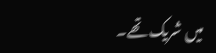میں شریک تھے۔